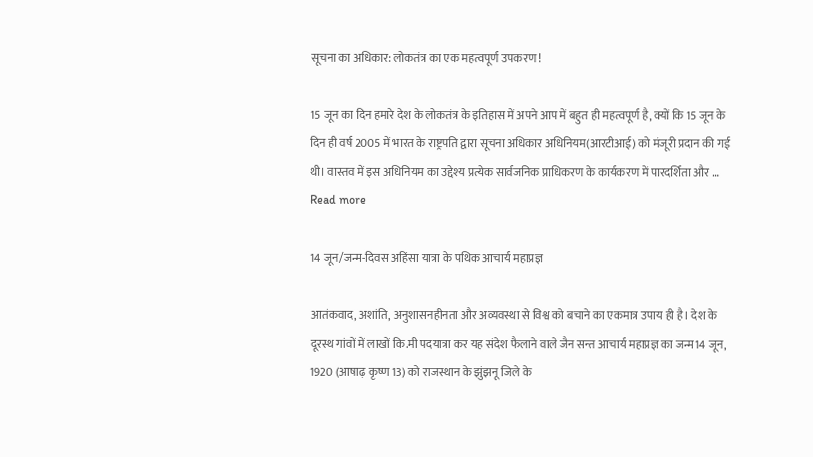सूचना का अधिकार: लोकतंत्र का एक महत्वपूर्ण उपकरण !

15 जून का दिन हमारे देश के लोकतंत्र के इतिहास में अपने आप में बहुत ही महत्वपूर्ण है, क्यों कि 15 जून के दिन ही वर्ष 2005 में भारत के राष्ट्रपति द्वारा सूचना अधिकार अधिनियम(आरटीआई) को मंजूरी प्रदान की गई थी। वास्तव में इस अधिनियम का उद्देश्य प्रत्येक सार्वजनिक प्राधिकरण के कार्यकरण में पारदर्शिता और … Read more

14 जून/जन्म-दिवस अहिंसा यात्रा के पथिक आचार्य महाप्रज्ञ

आतंकवाद, अशांति, अनुशासनहीनता और अव्यवस्था से विश्व को बचाने का एकमात्र उपाय ही है। देश के दूरस्थ गांवों में लाखों कि.मी पदयात्रा कर यह संदेश फैलाने वाले जैन सन्त आचार्य महाप्रज्ञ का जन्म14 जून, 1920 (आषाढ़ कृष्ण 13) को राजस्थान के झुंझनू जिले के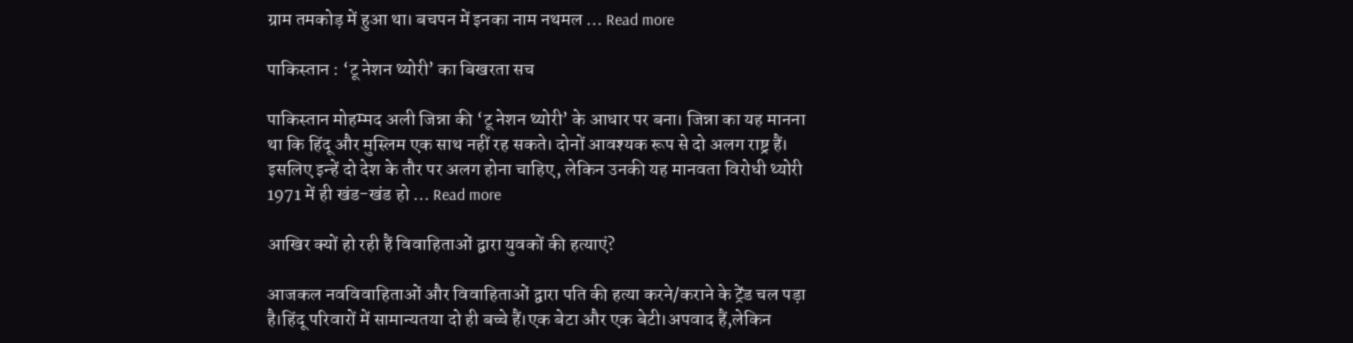ग्राम तमकोड़ में हुआ था। बचपन में इनका नाम नथमल … Read more

पाकिस्तान : ‘टू नेशन थ्योरी’ का बिखरता सच

पाकिस्तान मोहम्मद अली जिन्ना की ‘टू नेशन थ्योरी’ के आधार पर बना। जिन्ना का यह मानना था कि हिंदू और मुस्लिम एक साथ नहीं रह सकते। दोनों आवश्यक रूप से दो अलग राष्ट्र हैं। इसलिए इन्हें दो देश के तौर पर अलग होना चाहिए, लेकिन उनकी यह मानवता विरोधी थ्योरी 1971 में ही खंड-खंड हो … Read more

आखिर क्यों हो रही हैं विवाहिताओं द्वारा युवकों की हत्याएं?

आजकल नवविवाहिताओं और विवाहिताओं द्वारा पति की हत्या करने/कराने के ट्रेंड चल पड़ा है।हिंदू परिवारों में सामान्यतया दो ही बच्चे हैं।एक बेटा और एक बेटी।अपवाद हैं,लेकिन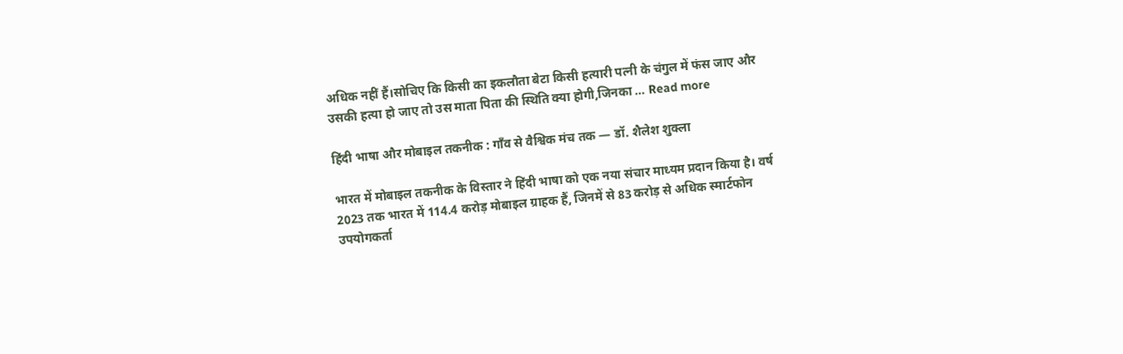अधिक नहीं हैं।सोचिए कि किसी का इकलौता बेटा किसी हत्यारी पत्नी के चंगुल में फंस जाए और उसकी हत्या हो जाए तो उस माता पिता की स्थिति क्या होगी,जिनका … Read more

हिंदी भाषा और मोबाइल तकनीक : गाँव से वैश्विक मंच तक — डॉ. शैलेश शुक्ला

भारत में मोबाइल तकनीक के विस्तार ने हिंदी भाषा को एक नया संचार माध्यम प्रदान किया है। वर्ष 2023 तक भारत में 114.4 करोड़ मोबाइल ग्राहक हैं, जिनमें से 83 करोड़ से अधिक स्मार्टफोन उपयोगकर्ता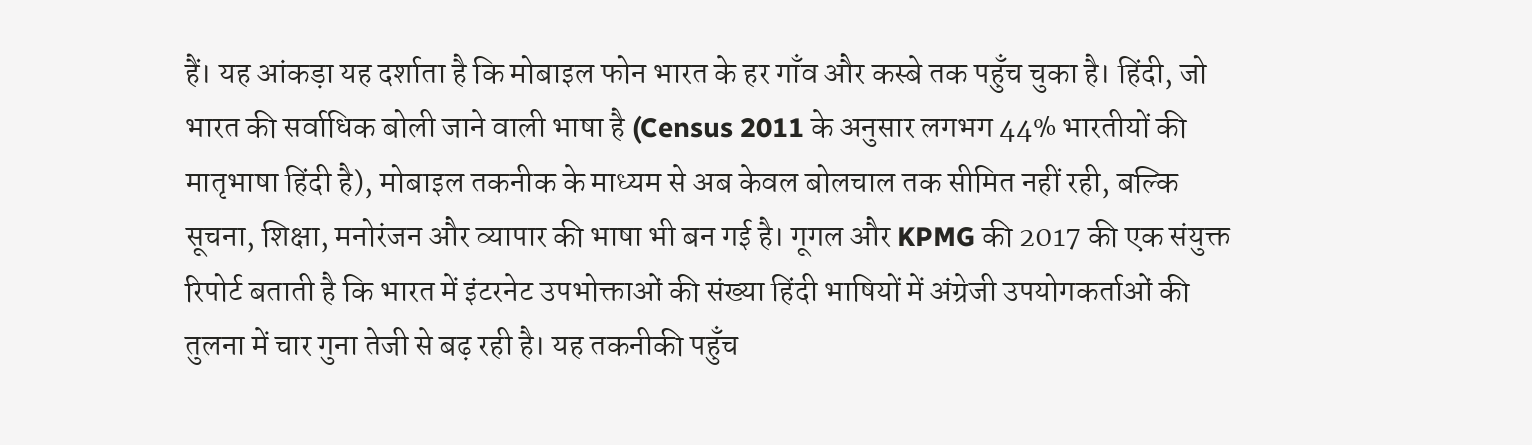हैं। यह आंकड़ा यह दर्शाता है कि मोबाइल फोन भारत के हर गाँव और कस्बे तक पहुँच चुका है। हिंदी, जो भारत की सर्वाधिक बोली जाने वाली भाषा है (Census 2011 के अनुसार लगभग 44% भारतीयों की मातृभाषा हिंदी है), मोबाइल तकनीक के माध्यम से अब केवल बोलचाल तक सीमित नहीं रही, बल्कि सूचना, शिक्षा, मनोरंजन और व्यापार की भाषा भी बन गई है। गूगल और KPMG की 2017 की एक संयुक्त रिपोर्ट बताती है कि भारत में इंटरनेट उपभोक्ताओं की संख्या हिंदी भाषियों में अंग्रेजी उपयोगकर्ताओं की तुलना में चार गुना तेजी से बढ़ रही है। यह तकनीकी पहुँच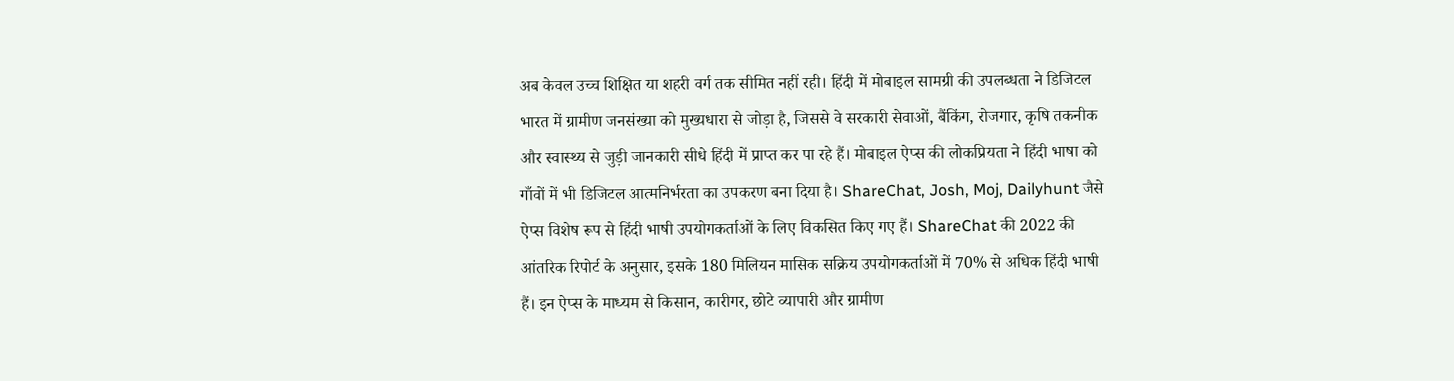अब केवल उच्च शिक्षित या शहरी वर्ग तक सीमित नहीं रही। हिंदी में मोबाइल सामग्री की उपलब्धता ने डिजिटल भारत में ग्रामीण जनसंख्या को मुख्यधारा से जोड़ा है, जिससे वे सरकारी सेवाओं, बैंकिंग, रोजगार, कृषि तकनीक और स्वास्थ्य से जुड़ी जानकारी सीधे हिंदी में प्राप्त कर पा रहे हैं। मोबाइल ऐप्स की लोकप्रियता ने हिंदी भाषा को गाँवों में भी डिजिटल आत्मनिर्भरता का उपकरण बना दिया है। ShareChat, Josh, Moj, Dailyhunt जैसे ऐप्स विशेष रूप से हिंदी भाषी उपयोगकर्ताओं के लिए विकसित किए गए हैं। ShareChat की 2022 की आंतरिक रिपोर्ट के अनुसार, इसके 180 मिलियन मासिक सक्रिय उपयोगकर्ताओं में 70% से अधिक हिंदी भाषी हैं। इन ऐप्स के माध्यम से किसान, कारीगर, छोटे व्यापारी और ग्रामीण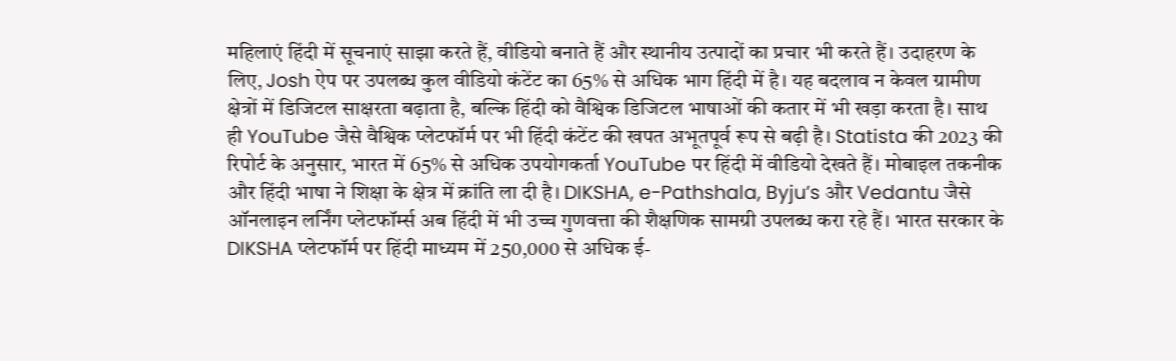महिलाएं हिंदी में सूचनाएं साझा करते हैं, वीडियो बनाते हैं और स्थानीय उत्पादों का प्रचार भी करते हैं। उदाहरण के लिए, Josh ऐप पर उपलब्ध कुल वीडियो कंटेंट का 65% से अधिक भाग हिंदी में है। यह बदलाव न केवल ग्रामीण क्षेत्रों में डिजिटल साक्षरता बढ़ाता है, बल्कि हिंदी को वैश्विक डिजिटल भाषाओं की कतार में भी खड़ा करता है। साथ ही YouTube जैसे वैश्विक प्लेटफॉर्म पर भी हिंदी कंटेंट की खपत अभूतपूर्व रूप से बढ़ी है। Statista की 2023 की रिपोर्ट के अनुसार, भारत में 65% से अधिक उपयोगकर्ता YouTube पर हिंदी में वीडियो देखते हैं। मोबाइल तकनीक और हिंदी भाषा ने शिक्षा के क्षेत्र में क्रांति ला दी है। DIKSHA, e-Pathshala, Byju’s और Vedantu जैसे ऑनलाइन लर्निंग प्लेटफॉर्म्स अब हिंदी में भी उच्च गुणवत्ता की शैक्षणिक सामग्री उपलब्ध करा रहे हैं। भारत सरकार के DIKSHA प्लेटफॉर्म पर हिंदी माध्यम में 250,000 से अधिक ई-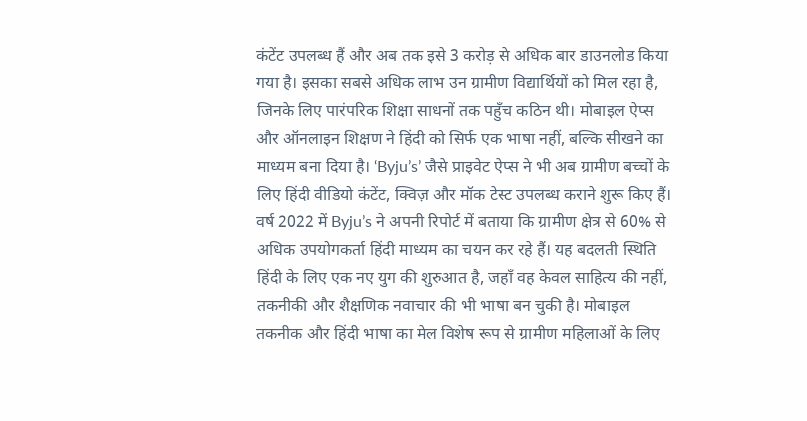कंटेंट उपलब्ध हैं और अब तक इसे 3 करोड़ से अधिक बार डाउनलोड किया गया है। इसका सबसे अधिक लाभ उन ग्रामीण विद्यार्थियों को मिल रहा है, जिनके लिए पारंपरिक शिक्षा साधनों तक पहुँच कठिन थी। मोबाइल ऐप्स और ऑनलाइन शिक्षण ने हिंदी को सिर्फ एक भाषा नहीं, बल्कि सीखने का माध्यम बना दिया है। ‘Byju’s’ जैसे प्राइवेट ऐप्स ने भी अब ग्रामीण बच्चों के लिए हिंदी वीडियो कंटेंट, क्विज़ और मॉक टेस्ट उपलब्ध कराने शुरू किए हैं। वर्ष 2022 में Byju’s ने अपनी रिपोर्ट में बताया कि ग्रामीण क्षेत्र से 60% से अधिक उपयोगकर्ता हिंदी माध्यम का चयन कर रहे हैं। यह बदलती स्थिति हिंदी के लिए एक नए युग की शुरुआत है, जहाँ वह केवल साहित्य की नहीं, तकनीकी और शैक्षणिक नवाचार की भी भाषा बन चुकी है। मोबाइल तकनीक और हिंदी भाषा का मेल विशेष रूप से ग्रामीण महिलाओं के लिए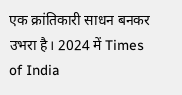एक क्रांतिकारी साधन बनकर उभरा है। 2024 में Times of India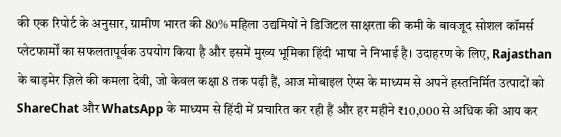की एक रिपोर्ट के अनुसार, ग्रामीण भारत की 80% महिला उद्यमियों ने डिजिटल साक्षरता की कमी के बावजूद सोशल कॉमर्स प्लेटफार्मों का सफलतापूर्वक उपयोग किया है और इसमें मुख्य भूमिका हिंदी भाषा ने निभाई है। उदाहरण के लिए, Rajasthan के बाड़मेर ज़िले की कमला देवी, जो केवल कक्षा 8 तक पढ़ी हैं, आज मोबाइल ऐप्स के माध्यम से अपने हस्तनिर्मित उत्पादों को ShareChat और WhatsApp के माध्यम से हिंदी में प्रचारित कर रही हैं और हर महीने ₹10,000 से अधिक की आय कर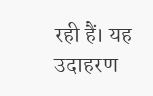रही हैं। यह उदाहरण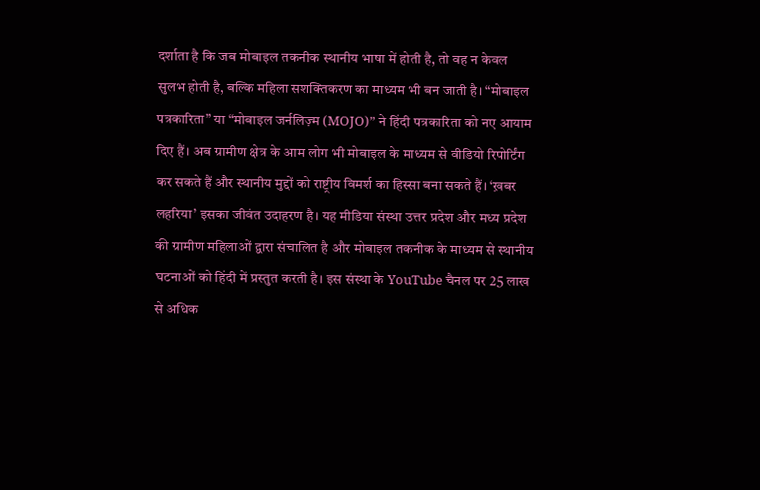दर्शाता है कि जब मोबाइल तकनीक स्थानीय भाषा में होती है, तो वह न केवल सुलभ होती है, बल्कि महिला सशक्तिकरण का माध्यम भी बन जाती है। “मोबाइल पत्रकारिता” या “मोबाइल जर्नलिज़्म (MOJO)” ने हिंदी पत्रकारिता को नए आयाम दिए हैं। अब ग्रामीण क्षेत्र के आम लोग भी मोबाइल के माध्यम से वीडियो रिपोर्टिंग कर सकते हैं और स्थानीय मुद्दों को राष्ट्रीय विमर्श का हिस्सा बना सकते हैं। ‘ख़बर लहरिया’ इसका जीवंत उदाहरण है। यह मीडिया संस्था उत्तर प्रदेश और मध्य प्रदेश की ग्रामीण महिलाओं द्वारा संचालित है और मोबाइल तकनीक के माध्यम से स्थानीय घटनाओं को हिंदी में प्रस्तुत करती है। इस संस्था के YouTube चैनल पर 25 लाख से अधिक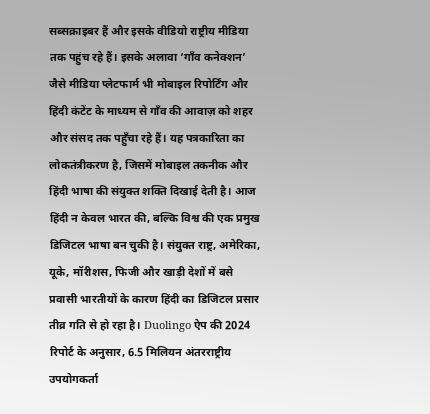सब्सक्राइबर हैं और इसके वीडियो राष्ट्रीय मीडिया तक पहुंच रहे हैं। इसके अलावा ‘गाँव कनेक्शन’ जैसे मीडिया प्लेटफार्म भी मोबाइल रिपोर्टिंग और हिंदी कंटेंट के माध्यम से गाँव की आवाज़ को शहर और संसद तक पहुँचा रहे हैं। यह पत्रकारिता का लोकतंत्रीकरण है, जिसमें मोबाइल तकनीक और हिंदी भाषा की संयुक्त शक्ति दिखाई देती है। आज हिंदी न केवल भारत की, बल्कि विश्व की एक प्रमुख डिजिटल भाषा बन चुकी है। संयुक्त राष्ट्र, अमेरिका, यूके, मॉरीशस, फिजी और खाड़ी देशों में बसे प्रवासी भारतीयों के कारण हिंदी का डिजिटल प्रसार तीव्र गति से हो रहा है। Duolingo ऐप की 2024 रिपोर्ट के अनुसार, 6.5 मिलियन अंतरराष्ट्रीय उपयोगकर्ता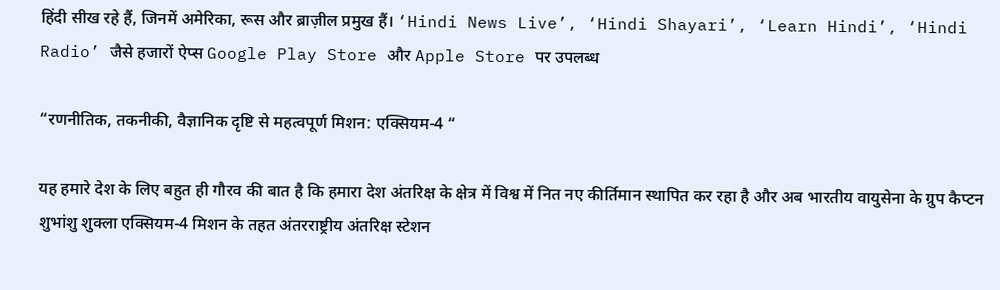हिंदी सीख रहे हैं, जिनमें अमेरिका, रूस और ब्राज़ील प्रमुख हैं। ‘Hindi News Live’, ‘Hindi Shayari’, ‘Learn Hindi’, ‘Hindi Radio’ जैसे हजारों ऐप्स Google Play Store और Apple Store पर उपलब्ध

“रणनीतिक, तकनीकी, वैज्ञानिक दृष्टि से महत्वपूर्ण मिशन: एक्सियम-4 “

यह हमारे देश के लिए बहुत ही गौरव की बात है कि हमारा देश अंतरिक्ष के क्षेत्र में विश्व में नित नए कीर्तिमान स्थापित कर रहा है और अब भारतीय वायुसेना के ग्रुप कैप्टन शुभांशु शुक्ला एक्सियम-4 मिशन के तहत अंतरराष्ट्रीय अंतरिक्ष स्टेशन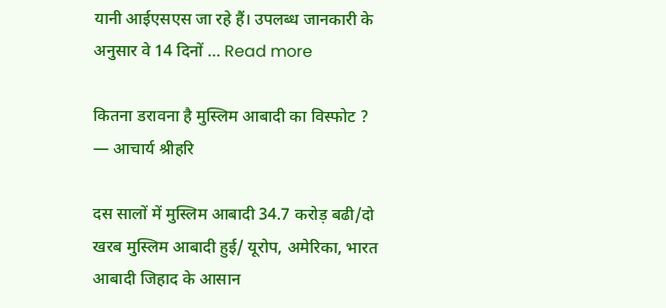यानी आईएसएस जा रहे हैं। उपलब्ध जानकारी के अनुसार वे 14 दिनों … Read more

कितना डरावना है मुस्लिम आबादी का विस्फोट ? — आचार्य श्रीहरि

दस सालों में मुस्लिम आबादी 34.7 करोड़ बढी/दो खरब मुस्लिम आबादी हुई/ यूरोप, अमेरिका, भारत आबादी जिहाद के आसान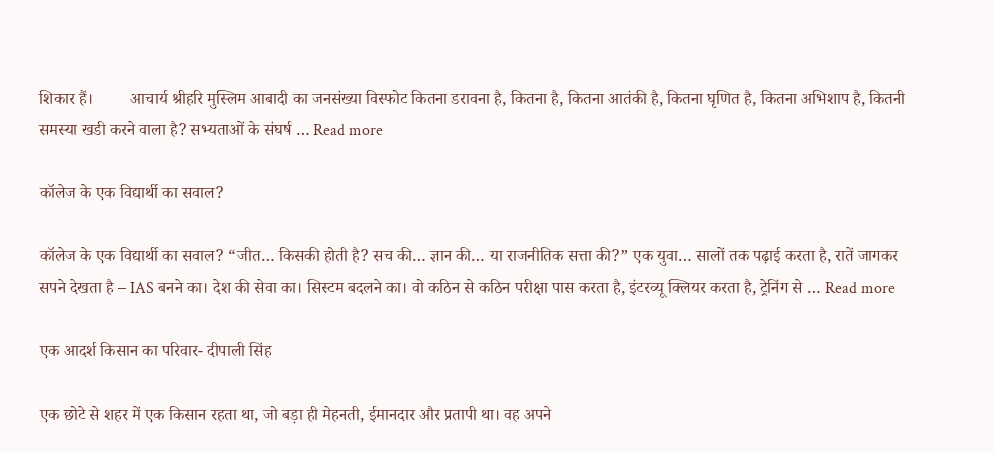शिकार हैं।         आचार्य श्रीहरि मुस्लिम आबादी का जनसंख्या विस्फोट कितना डरावना है, कितना है, कितना आतंकी है, कितना घृणित है, कितना अभिशाप है, कितनी समस्या खडी करने वाला है? सभ्यताओं के संघर्ष … Read more

कॉलेज के एक विद्यार्थी का सवाल?

कॉलेज के एक विद्यार्थी का सवाल? “जीत… किसकी होती है? सच की… ज्ञान की… या राजनीतिक सत्ता की?” एक युवा… सालों तक पढ़ाई करता है, रातें जागकर सपने देखता है – IAS बनने का। देश की सेवा का। सिस्टम बदलने का। वो कठिन से कठिन परीक्षा पास करता है, इंटरव्यू क्लियर करता है, ट्रेनिंग से … Read more

एक आदर्श किसान का परिवार- दीपाली सिंह

एक छोटे से शहर में एक किसान रहता था, जो बड़ा ही मेहनती, ईमानदार और प्रतापी था। वह अपने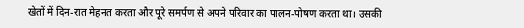खेतों में दिन-रात मेहनत करता और पूरे समर्पण से अपने परिवार का पालन-पोषण करता था। उसकी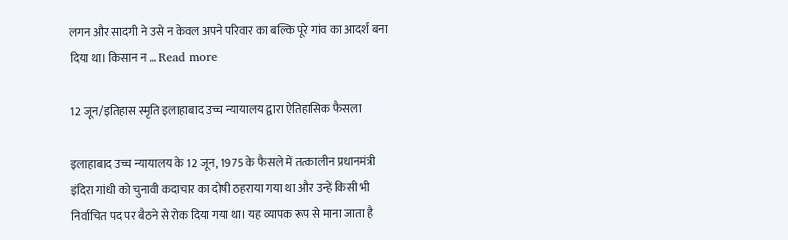लगन और सादगी ने उसे न केवल अपने परिवार का बल्कि पूरे गांव का आदर्श बना दिया था। किसान न … Read more

12 जून/इतिहास स्मृति इलाहाबाद उच्च न्यायालय द्वारा ऐतिहासिक फैसला

इलाहाबाद उच्च न्यायालय के 12 जून, 1975 के फैसले में तत्कालीन प्रधानमंत्री इंदिरा गांधी को चुनावी कदाचार का दोषी ठहराया गया था और उन्हें किसी भी निर्वाचित पद पर बैठने से रोक दिया गया था। यह व्यापक रूप से माना जाता है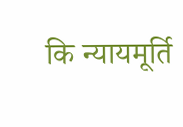कि न्यायमूर्ति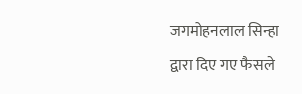जगमोहनलाल सिन्हा द्वारा दिए गए फैसले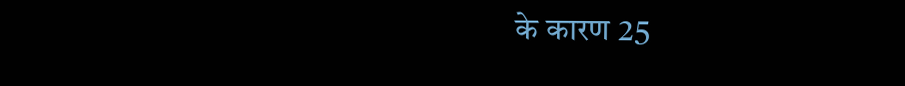के कारण 25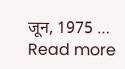जून, 1975 … Read more